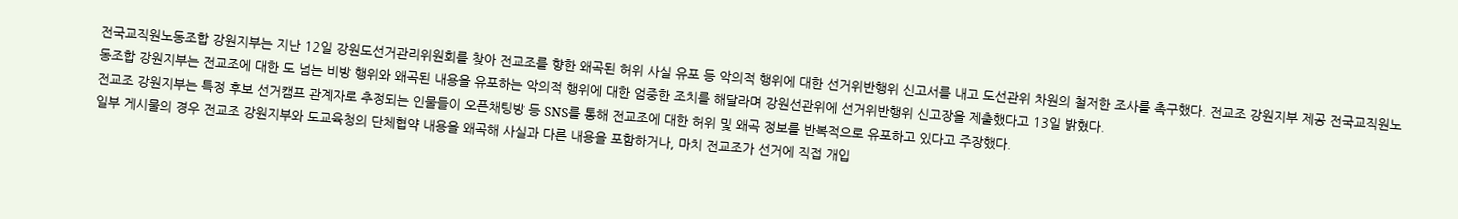전국교직원노동조합 강원지부는 지난 12일 강원도선거관리위원회를 찾아 전교조를 향한 왜곡된 허위 사실 유포 등 악의적 행위에 대한 선거위반행위 신고서를 내고 도선관위 차원의 철저한 조사를 촉구했다. 전교조 강원지부 제공 전국교직원노동조합 강원지부는 전교조에 대한 도 넘는 비방 행위와 왜곡된 내용을 유포하는 악의적 행위에 대한 엄중한 조치를 해달라며 강원선관위에 선거위반행위 신고장을 제출했다고 13일 밝혔다.
전교조 강원지부는 특정 후보 선거캠프 관계자로 추정되는 인물들이 오픈채팅방 등 SNS를 통해 전교조에 대한 허위 및 왜곡 정보를 반복적으로 유포하고 있다고 주장했다.
일부 게시물의 경우 전교조 강원지부와 도교육청의 단체협약 내용을 왜곡해 사실과 다른 내용을 포함하거나, 마치 전교조가 선거에 직접 개입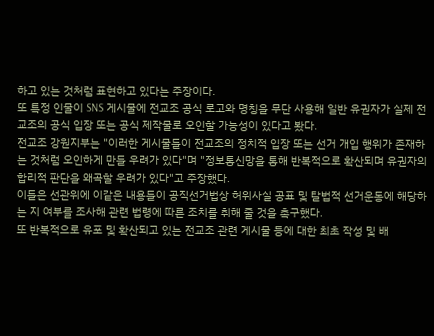하고 있는 것처럼 표현하고 있다는 주장이다.
또 특정 인물이 SNS 게시물에 전교조 공식 로고와 명칭을 무단 사용해 일반 유권자가 실제 전교조의 공식 입장 또는 공식 제작물로 오인할 가능성이 있다고 봤다.
전교조 강원지부는 "이러한 게시물들이 전교조의 정치적 입장 또는 선거 개입 행위가 존재하는 것처럼 오인하게 만들 우려가 있다"며 "정보통신망을 통해 반복적으로 확산되며 유권자의 합리적 판단을 왜곡할 우려가 있다"고 주장했다.
이들은 선관위에 이같은 내용들이 공직선거법상 허위사실 공표 및 탈법적 선거운동에 해당하는 지 여부를 조사해 관련 법령에 따른 조치를 취해 줄 것을 촉구했다.
또 반복적으로 유포 및 확산되고 있는 전교조 관련 게시물 등에 대한 최초 작성 및 배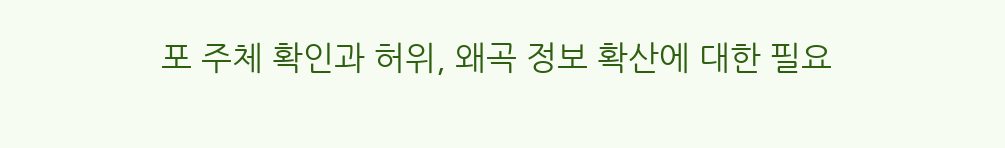포 주체 확인과 허위, 왜곡 정보 확산에 대한 필요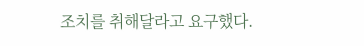조치를 취해달라고 요구했다.